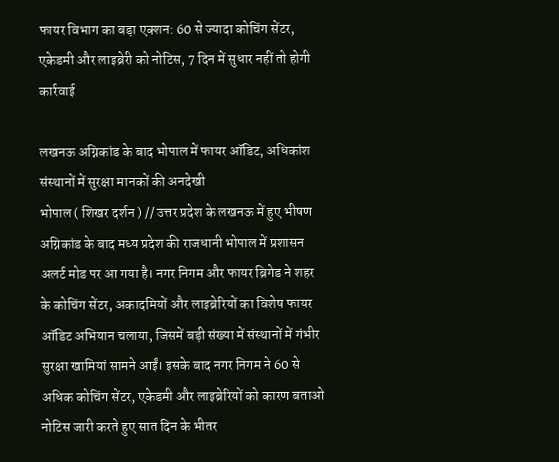फायर विभाग का बड़ा एक्शन: 60 से ज्यादा कोचिंग सेंटर, एकेडमी और लाइब्रेरी को नोटिस, 7 दिन में सुधार नहीं तो होगी कार्रवाई

लखनऊ अग्निकांड के बाद भोपाल में फायर ऑडिट, अधिकांश संस्थानों में सुरक्षा मानकों की अनदेखी
भोपाल ( शिखर दर्शन ) // उत्तर प्रदेश के लखनऊ में हुए भीषण अग्निकांड के बाद मध्य प्रदेश की राजधानी भोपाल में प्रशासन अलर्ट मोड पर आ गया है। नगर निगम और फायर ब्रिगेड ने शहर के कोचिंग सेंटर, अकादमियों और लाइब्रेरियों का विशेष फायर ऑडिट अभियान चलाया, जिसमें बड़ी संख्या में संस्थानों में गंभीर सुरक्षा खामियां सामने आईं। इसके बाद नगर निगम ने 60 से अधिक कोचिंग सेंटर, एकेडमी और लाइब्रेरियों को कारण बताओ नोटिस जारी करते हुए सात दिन के भीतर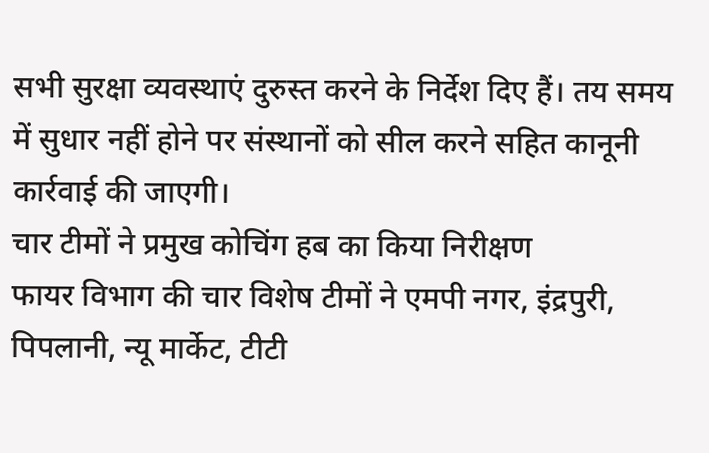सभी सुरक्षा व्यवस्थाएं दुरुस्त करने के निर्देश दिए हैं। तय समय में सुधार नहीं होने पर संस्थानों को सील करने सहित कानूनी कार्रवाई की जाएगी।
चार टीमों ने प्रमुख कोचिंग हब का किया निरीक्षण
फायर विभाग की चार विशेष टीमों ने एमपी नगर, इंद्रपुरी, पिपलानी, न्यू मार्केट, टीटी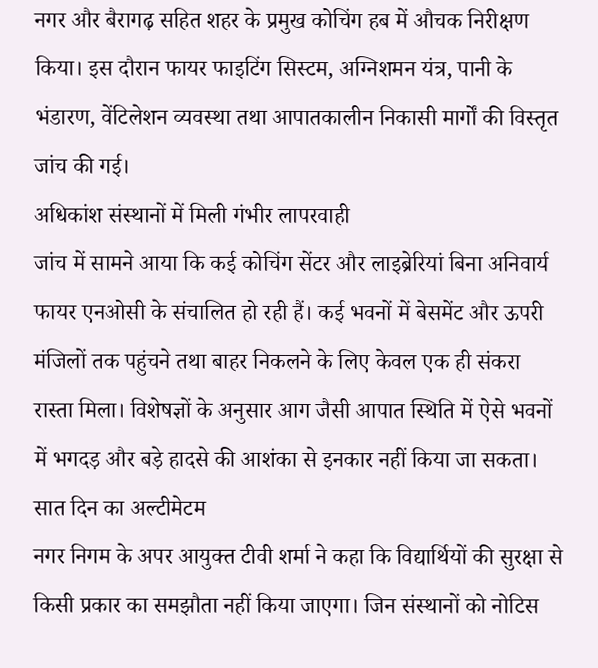नगर और बैरागढ़ सहित शहर के प्रमुख कोचिंग हब में औचक निरीक्षण किया। इस दौरान फायर फाइटिंग सिस्टम, अग्निशमन यंत्र, पानी के भंडारण, वेंटिलेशन व्यवस्था तथा आपातकालीन निकासी मार्गों की विस्तृत जांच की गई।
अधिकांश संस्थानों में मिली गंभीर लापरवाही
जांच में सामने आया कि कई कोचिंग सेंटर और लाइब्रेरियां बिना अनिवार्य फायर एनओसी के संचालित हो रही हैं। कई भवनों में बेसमेंट और ऊपरी मंजिलों तक पहुंचने तथा बाहर निकलने के लिए केवल एक ही संकरा रास्ता मिला। विशेषज्ञों के अनुसार आग जैसी आपात स्थिति में ऐसे भवनों में भगदड़ और बड़े हादसे की आशंका से इनकार नहीं किया जा सकता।
सात दिन का अल्टीमेटम
नगर निगम के अपर आयुक्त टीवी शर्मा ने कहा कि विद्यार्थियों की सुरक्षा से किसी प्रकार का समझौता नहीं किया जाएगा। जिन संस्थानों को नोटिस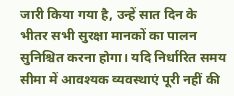जारी किया गया है, उन्हें सात दिन के भीतर सभी सुरक्षा मानकों का पालन सुनिश्चित करना होगा। यदि निर्धारित समय सीमा में आवश्यक व्यवस्थाएं पूरी नहीं की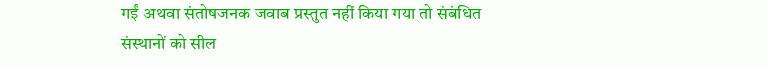गईं अथवा संतोषजनक जवाब प्रस्तुत नहीं किया गया तो संबंधित संस्थानों को सील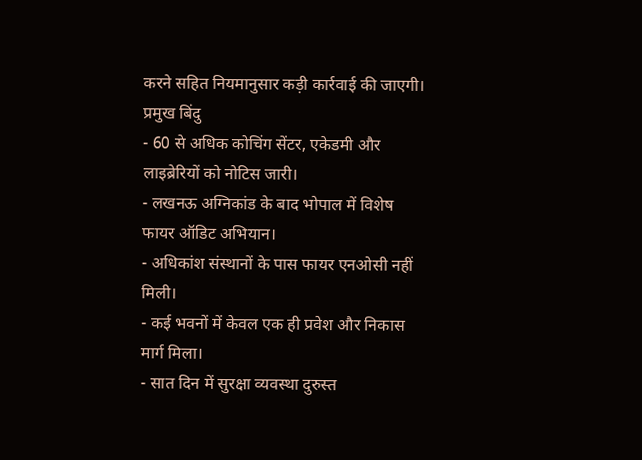करने सहित नियमानुसार कड़ी कार्रवाई की जाएगी।
प्रमुख बिंदु
- 60 से अधिक कोचिंग सेंटर, एकेडमी और लाइब्रेरियों को नोटिस जारी।
- लखनऊ अग्निकांड के बाद भोपाल में विशेष फायर ऑडिट अभियान।
- अधिकांश संस्थानों के पास फायर एनओसी नहीं मिली।
- कई भवनों में केवल एक ही प्रवेश और निकास मार्ग मिला।
- सात दिन में सुरक्षा व्यवस्था दुरुस्त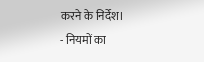करने के निर्देश।
- नियमों का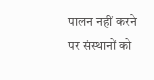पालन नहीं करने पर संस्थानों को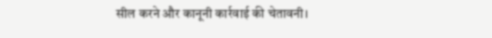सील करने और कानूनी कार्रवाई की चेतावनी।